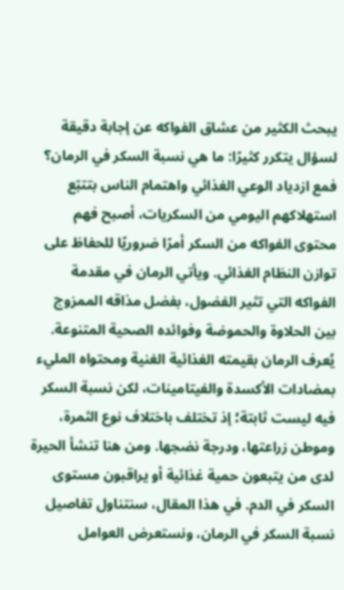يبحث الكثير من عشاق الفواكه عن إجابة دقيقة لسؤال يتكرر كثيرًا: ما هي نسبة السكر في الرمان؟ فمع ازدياد الوعي الغذائي واهتمام الناس بتتبّع استهلاكهم اليومي من السكريات، أصبح فهم محتوى الفواكه من السكر أمرًا ضروريًا للحفاظ على توازن النظام الغذائي. ويأتي الرمان في مقدمة الفواكه التي تثير الفضول، بفضل مذاقه الممزوج بين الحلاوة والحموضة وفوائده الصحية المتنوعة.
يُعرف الرمان بقيمته الغذائية الغنية ومحتواه المليء بمضادات الأكسدة والفيتامينات، لكن نسبة السكر فيه ليست ثابتة؛ إذ تختلف باختلاف نوع الثمرة، وموطن زراعتها، ودرجة نضجها. ومن هنا تنشأ الحيرة لدى من يتبعون حمية غذائية أو يراقبون مستوى السكر في الدم. في هذا المقال، سنتناول تفاصيل نسبة السكر في الرمان، ونستعرض العوامل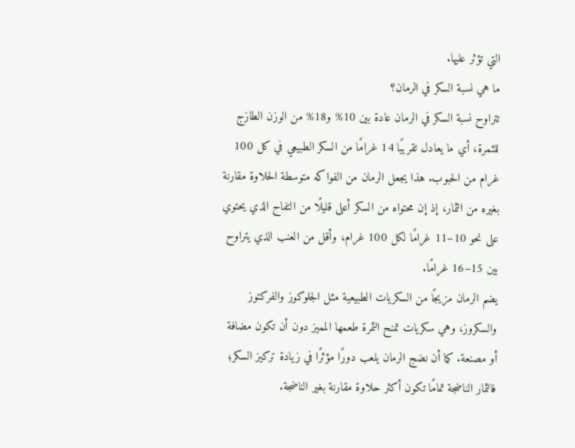التي تؤثر عليها.
ما هي نسبة السكر في الرمان؟
تتراوح نسبة السكر في الرمان عادة بين 10% و18% من الوزن الطازج للثمرة، أي ما يعادل تقريبًا 14 غرامًا من السكر الطبيعي في كل 100 غرام من الحبوب. هذا يجعل الرمان من الفواكه متوسطة الحلاوة مقارنة بغيره من الثمار، إذ إن محتواه من السكر أعلى قليلًا من التفاح الذي يحتوي على نحو 10–11 غرامًا لكل 100 غرام، وأقل من العنب الذي يتراوح بين 15–16 غرامًا.
يضم الرمان مزيجًا من السكريات الطبيعية مثل الجلوكوز والفركتوز والسكروز، وهي سكريات تمنح الثمرة طعمها المميز دون أن تكون مضافة أو مصنعة. كما أن نضج الرمان يلعب دورًا مؤثرًا في زيادة تركيز السكر؛ فالثمار الناضجة تمامًا تكون أكثر حلاوة مقارنة بغير الناضجة.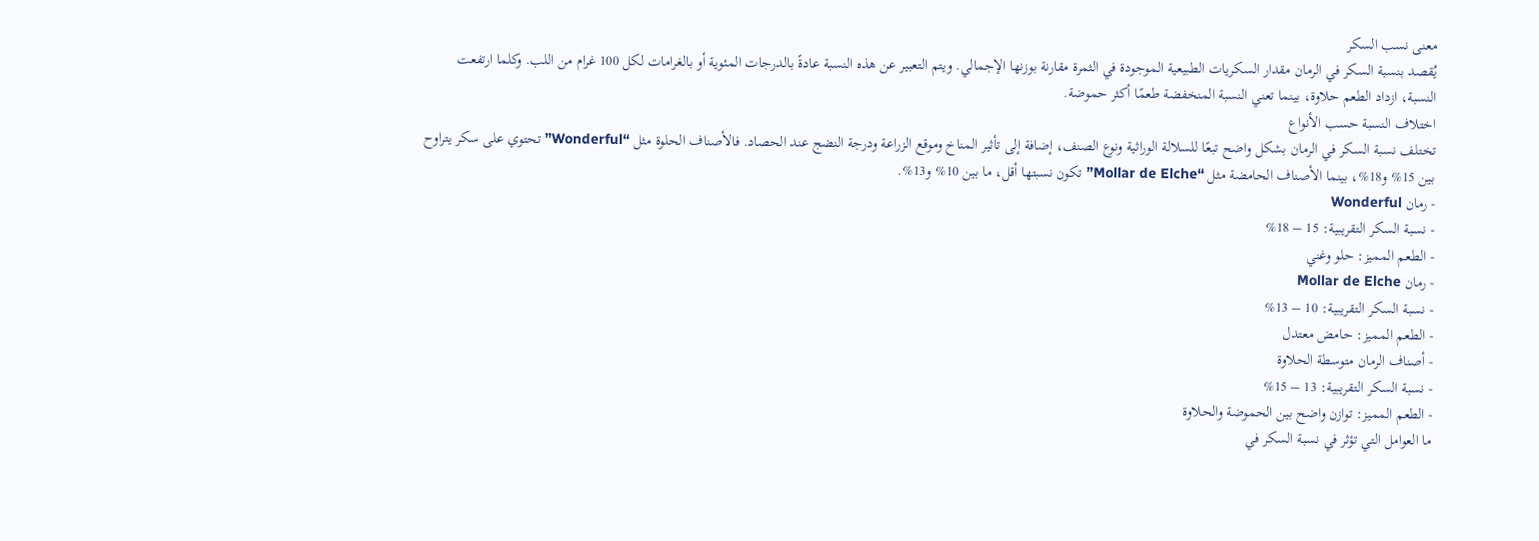معنى نسب السكر
يُقصد بنسبة السكر في الرمان مقدار السكريات الطبيعية الموجودة في الثمرة مقارنة بوزنها الإجمالي. ويتم التعبير عن هذه النسبة عادةً بالدرجات المئوية أو بالغرامات لكل 100 غرام من اللب. وكلما ارتفعت النسبة، ازداد الطعم حلاوة، بينما تعني النسبة المنخفضة طعمًا أكثر حموضة.
اختلاف النسبة حسب الأنواع
تختلف نسبة السكر في الرمان بشكل واضح تبعًا للسلالة الوراثية ونوع الصنف، إضافة إلى تأثير المناخ وموقع الزراعة ودرجة النضج عند الحصاد. فالأصناف الحلوة مثل “Wonderful” تحتوي على سكر يتراوح بين 15% و18%، بينما الأصناف الحامضة مثل “Mollar de Elche” تكون نسبتها أقل، ما بين 10% و13%.
- رمان Wonderful
- نسبة السكر التقريبية: 15 – 18%
- الطعم المميز: حلو وغني
- رمان Mollar de Elche
- نسبة السكر التقريبية: 10 – 13%
- الطعم المميز: حامض معتدل
- أصناف الرمان متوسطة الحلاوة
- نسبة السكر التقريبية: 13 – 15%
- الطعم المميز: توازن واضح بين الحموضة والحلاوة
ما العوامل التي تؤثر في نسبة السكر في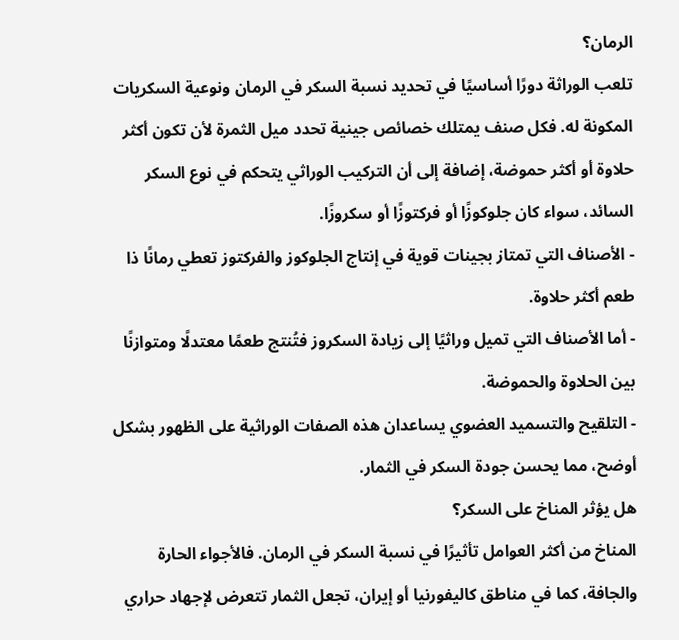الرمان؟
تلعب الوراثة دورًا أساسيًا في تحديد نسبة السكر في الرمان ونوعية السكريات المكونة له. فكل صنف يمتلك خصائص جينية تحدد ميل الثمرة لأن تكون أكثر حلاوة أو أكثر حموضة، إضافة إلى أن التركيب الوراثي يتحكم في نوع السكر السائد، سواء كان جلوكوزًا أو فركتوزًا أو سكروزًا.
- الأصناف التي تمتاز بجينات قوية في إنتاج الجلوكوز والفركتوز تعطي رمانًا ذا طعم أكثر حلاوة.
- أما الأصناف التي تميل وراثيًا إلى زيادة السكروز فتُنتج طعمًا معتدلًا ومتوازنًا بين الحلاوة والحموضة.
- التلقيح والتسميد العضوي يساعدان هذه الصفات الوراثية على الظهور بشكل أوضح، مما يحسن جودة السكر في الثمار.
هل يؤثر المناخ على السكر؟
المناخ من أكثر العوامل تأثيرًا في نسبة السكر في الرمان. فالأجواء الحارة والجافة، كما في مناطق كاليفورنيا أو إيران، تجعل الثمار تتعرض لإجهاد حراري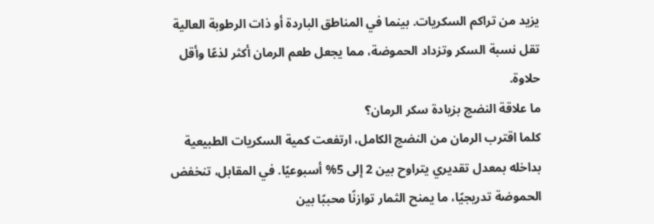يزيد من تراكم السكريات. بينما في المناطق الباردة أو ذات الرطوبة العالية تقل نسبة السكر وتزداد الحموضة، مما يجعل طعم الرمان أكثر لذعًا وأقل حلاوة.
ما علاقة النضج بزيادة سكر الرمان؟
كلما اقترب الرمان من النضج الكامل، ارتفعت كمية السكريات الطبيعية بداخله بمعدل تقديري يتراوح بين 2 إلى 5% أسبوعيًا. في المقابل، تنخفض الحموضة تدريجيًا، ما يمنح الثمار توازنًا محببًا بين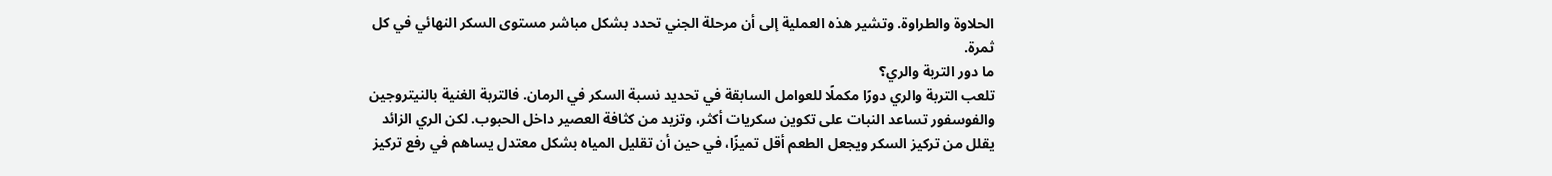الحلاوة والطراوة. وتشير هذه العملية إلى أن مرحلة الجني تحدد بشكل مباشر مستوى السكر النهائي في كل ثمرة.
ما دور التربة والري؟
تلعب التربة والري دورًا مكملًا للعوامل السابقة في تحديد نسبة السكر في الرمان. فالتربة الغنية بالنيتروجين والفوسفور تساعد النبات على تكوين سكريات أكثر، وتزيد من كثافة العصير داخل الحبوب. لكن الري الزائد يقلل من تركيز السكر ويجعل الطعم أقل تميزًا، في حين أن تقليل المياه بشكل معتدل يساهم في رفع تركيز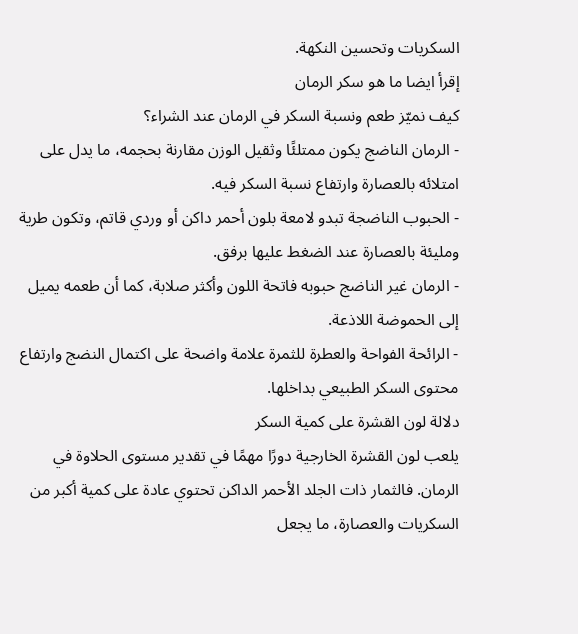السكريات وتحسين النكهة.
إقرأ ايضا ما هو سكر الرمان
كيف نميّز طعم ونسبة السكر في الرمان عند الشراء؟
- الرمان الناضج يكون ممتلئًا وثقيل الوزن مقارنة بحجمه، ما يدل على امتلائه بالعصارة وارتفاع نسبة السكر فيه.
- الحبوب الناضجة تبدو لامعة بلون أحمر داكن أو وردي قاتم، وتكون طرية ومليئة بالعصارة عند الضغط عليها برفق.
- الرمان غير الناضج حبوبه فاتحة اللون وأكثر صلابة، كما أن طعمه يميل إلى الحموضة اللاذعة.
- الرائحة الفواحة والعطرة للثمرة علامة واضحة على اكتمال النضج وارتفاع محتوى السكر الطبيعي بداخلها.
دلالة لون القشرة على كمية السكر
يلعب لون القشرة الخارجية دورًا مهمًا في تقدير مستوى الحلاوة في الرمان. فالثمار ذات الجلد الأحمر الداكن تحتوي عادة على كمية أكبر من السكريات والعصارة، ما يجعل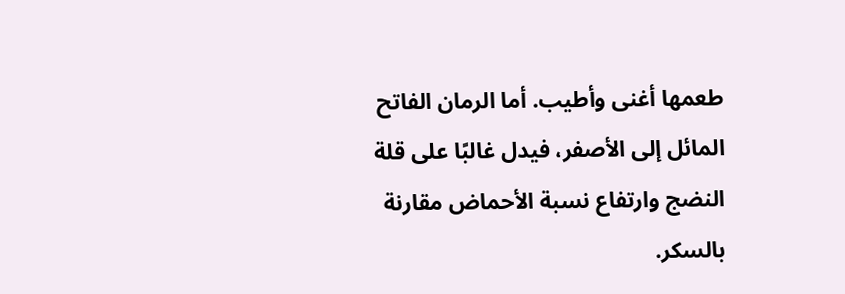طعمها أغنى وأطيب. أما الرمان الفاتح المائل إلى الأصفر، فيدل غالبًا على قلة النضج وارتفاع نسبة الأحماض مقارنة بالسكر.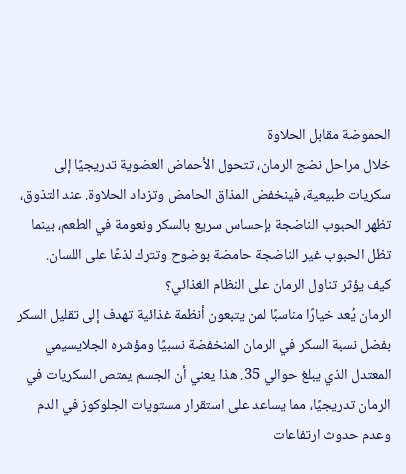الحموضة مقابل الحلاوة
خلال مراحل نضج الرمان، تتحول الأحماض العضوية تدريجيًا إلى سكريات طبيعية، فينخفض المذاق الحامض وتزداد الحلاوة. عند التذوق، تظهر الحبوب الناضجة بإحساس سريع بالسكر ونعومة في الطعم، بينما تظل الحبوب غير الناضجة حامضة بوضوح وتترك لذعًا على اللسان.
كيف يؤثر تناول الرمان على النظام الغذائي؟
الرمان يُعد خيارًا مناسبًا لمن يتبعون أنظمة غذائية تهدف إلى تقليل السكر بفضل نسبة السكر في الرمان المنخفضة نسبيًا ومؤشره الجلايسيمي المعتدل الذي يبلغ حوالي 35. هذا يعني أن الجسم يمتص السكريات في الرمان تدريجيًا، مما يساعد على استقرار مستويات الجلوكوز في الدم وعدم حدوث ارتفاعات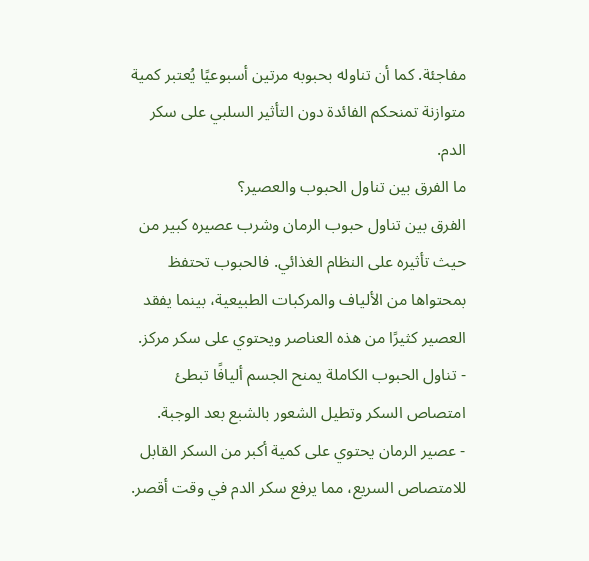مفاجئة. كما أن تناوله بحبوبه مرتين أسبوعيًا يُعتبر كمية متوازنة تمنحكم الفائدة دون التأثير السلبي على سكر الدم.
ما الفرق بين تناول الحبوب والعصير؟
الفرق بين تناول حبوب الرمان وشرب عصيره كبير من حيث تأثيره على النظام الغذائي. فالحبوب تحتفظ بمحتواها من الألياف والمركبات الطبيعية، بينما يفقد العصير كثيرًا من هذه العناصر ويحتوي على سكر مركز.
- تناول الحبوب الكاملة يمنح الجسم أليافًا تبطئ امتصاص السكر وتطيل الشعور بالشبع بعد الوجبة.
- عصير الرمان يحتوي على كمية أكبر من السكر القابل للامتصاص السريع، مما يرفع سكر الدم في وقت أقصر.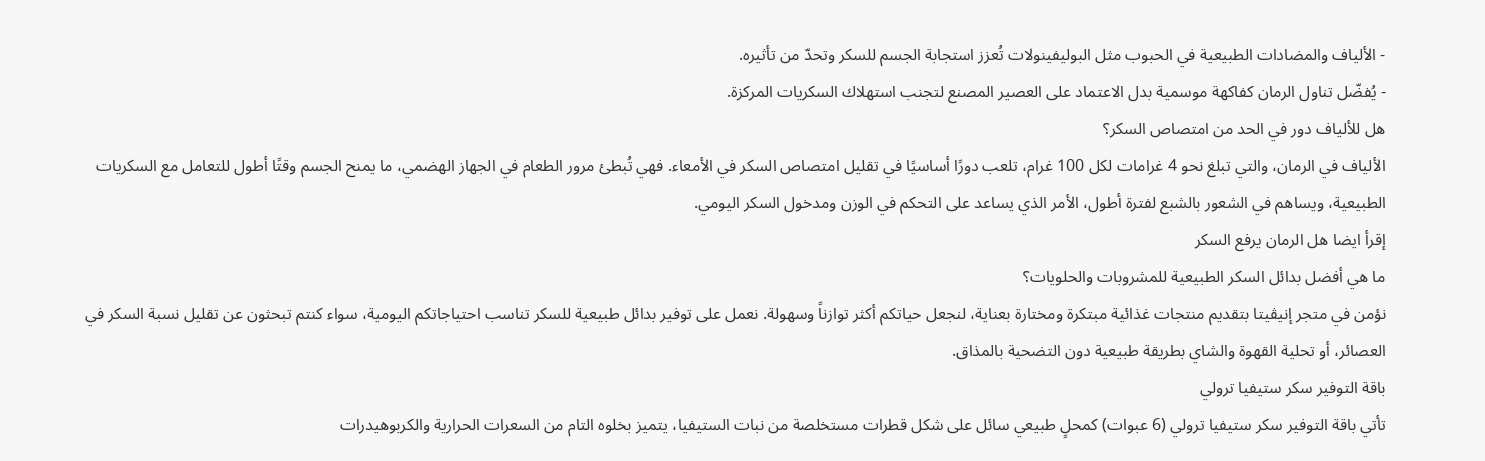- الألياف والمضادات الطبيعية في الحبوب مثل البوليفينولات تُعزز استجابة الجسم للسكر وتحدّ من تأثيره.
- يُفضّل تناول الرمان كفاكهة موسمية بدل الاعتماد على العصير المصنع لتجنب استهلاك السكريات المركزة.
هل للألياف دور في الحد من امتصاص السكر؟
الألياف في الرمان، والتي تبلغ نحو 4 غرامات لكل 100 غرام، تلعب دورًا أساسيًا في تقليل امتصاص السكر في الأمعاء. فهي تُبطئ مرور الطعام في الجهاز الهضمي، ما يمنح الجسم وقتًا أطول للتعامل مع السكريات الطبيعية، ويساهم في الشعور بالشبع لفترة أطول، الأمر الذي يساعد على التحكم في الوزن ومدخول السكر اليومي.
إقرأ ايضا هل الرمان يرفع السكر
ما هي أفضل بدائل السكر الطبيعية للمشروبات والحلويات؟
نؤمن في متجر إنيڤيتا بتقديم منتجات غذائية مبتكرة ومختارة بعناية، لنجعل حياتكم أكثر توازناً وسهولة. نعمل على توفير بدائل طبيعية للسكر تناسب احتياجاتكم اليومية، سواء كنتم تبحثون عن تقليل نسبة السكر في العصائر، أو تحلية القهوة والشاي بطريقة طبيعية دون التضحية بالمذاق.
باقة التوفير سكر ستيفيا ترولي
تأتي باقة التوفير سكر ستيفيا ترولي (6 عبوات) كمحلٍ طبيعي سائل على شكل قطرات مستخلصة من نبات الستيفيا، يتميز بخلوه التام من السعرات الحرارية والكربوهيدرات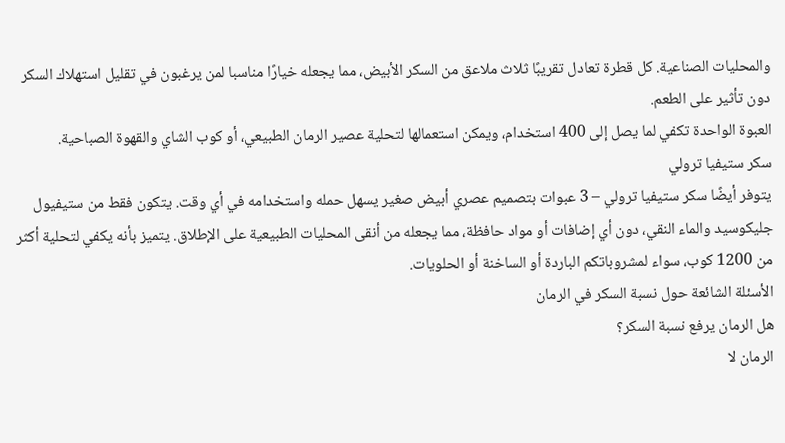والمحليات الصناعية. كل قطرة تعادل تقريبًا ثلاث ملاعق من السكر الأبيض، مما يجعله خيارًا مناسبا لمن يرغبون في تقليل استهلاك السكر دون تأثير على الطعم.
العبوة الواحدة تكفي لما يصل إلى 400 استخدام، ويمكن استعمالها لتحلية عصير الرمان الطبيعي، أو كوب الشاي والقهوة الصباحية.
سكر ستيفيا ترولي
يتوفر أيضًا سكر ستيفيا ترولي – 3 عبوات بتصميم عصري أبيض صغير يسهل حمله واستخدامه في أي وقت. يتكون فقط من ستيفيول جليكوسيد والماء النقي، دون أي إضافات أو مواد حافظة، مما يجعله من أنقى المحليات الطبيعية على الإطلاق. يتميز بأنه يكفي لتحلية أكثر من 1200 كوب، سواء لمشروباتكم الباردة أو الساخنة أو الحلويات.
الأسئلة الشائعة حول نسبة السكر في الرمان
هل الرمان يرفع نسبة السكر؟
الرمان لا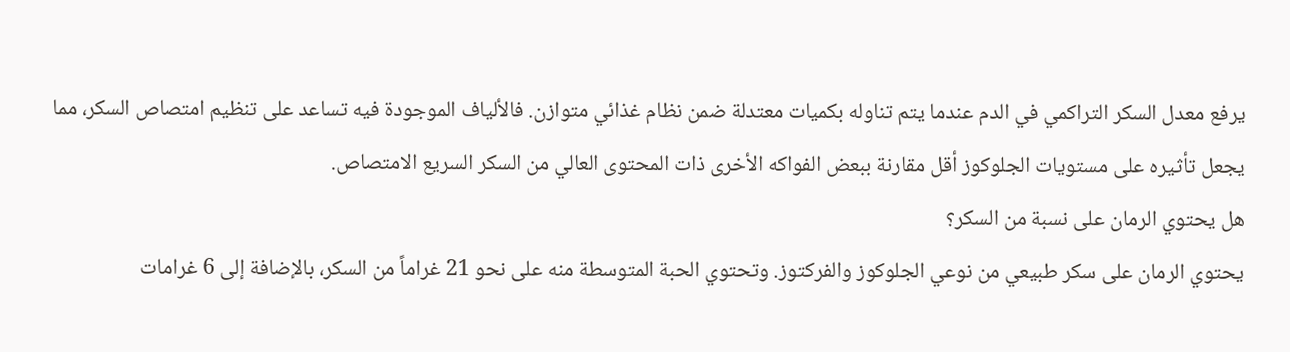يرفع معدل السكر التراكمي في الدم عندما يتم تناوله بكميات معتدلة ضمن نظام غذائي متوازن. فالألياف الموجودة فيه تساعد على تنظيم امتصاص السكر، مما يجعل تأثيره على مستويات الجلوكوز أقل مقارنة ببعض الفواكه الأخرى ذات المحتوى العالي من السكر السريع الامتصاص.
هل يحتوي الرمان على نسبة من السكر؟
يحتوي الرمان على سكر طبيعي من نوعي الجلوكوز والفركتوز. وتحتوي الحبة المتوسطة منه على نحو 21 غراماً من السكر، بالإضافة إلى 6 غرامات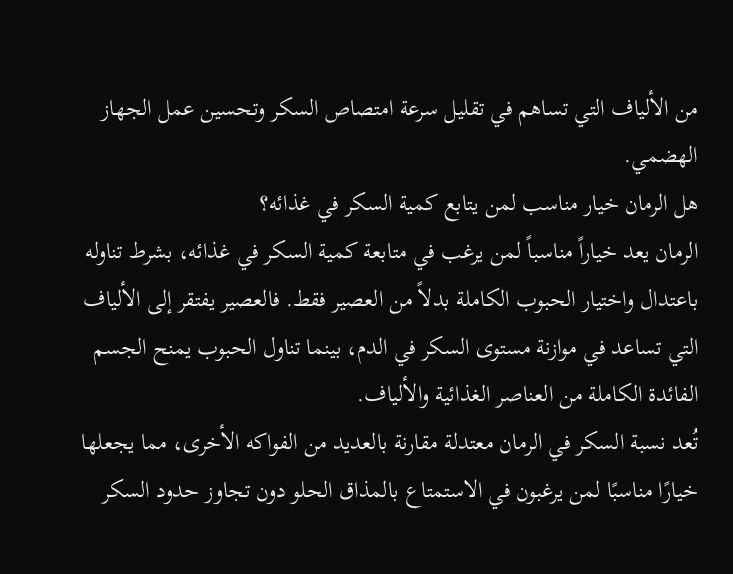من الألياف التي تساهم في تقليل سرعة امتصاص السكر وتحسين عمل الجهاز الهضمي.
هل الرمان خيار مناسب لمن يتابع كمية السكر في غذائه؟
الرمان يعد خياراً مناسباً لمن يرغب في متابعة كمية السكر في غذائه، بشرط تناوله باعتدال واختيار الحبوب الكاملة بدلاً من العصير فقط. فالعصير يفتقر إلى الألياف التي تساعد في موازنة مستوى السكر في الدم، بينما تناول الحبوب يمنح الجسم الفائدة الكاملة من العناصر الغذائية والألياف.
تُعد نسبة السكر في الرمان معتدلة مقارنة بالعديد من الفواكه الأخرى، مما يجعلها خيارًا مناسبًا لمن يرغبون في الاستمتاع بالمذاق الحلو دون تجاوز حدود السكر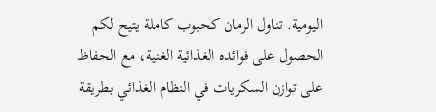اليومية. تناول الرمان كحبوب كاملة يتيح لكم الحصول على فوائده الغذائية الغنية، مع الحفاظ على توازن السكريات في النظام الغذائي بطريقة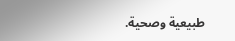طبيعية وصحية.